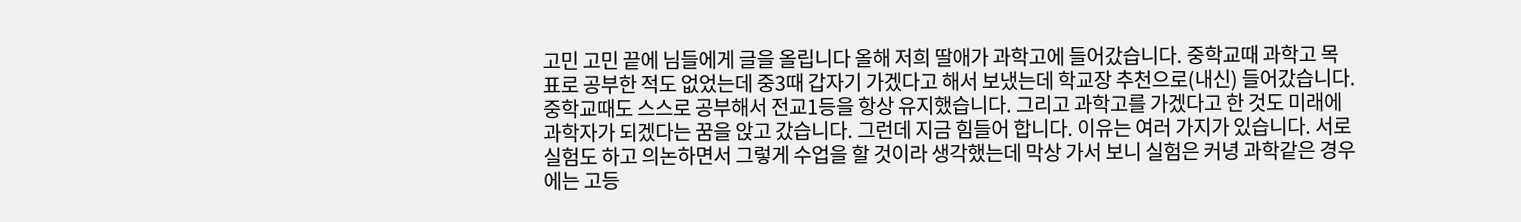고민 고민 끝에 님들에게 글을 올립니다 올해 저희 딸애가 과학고에 들어갔습니다. 중학교때 과학고 목표로 공부한 적도 없었는데 중3때 갑자기 가겠다고 해서 보냈는데 학교장 추천으로(내신) 들어갔습니다. 중학교때도 스스로 공부해서 전교1등을 항상 유지했습니다. 그리고 과학고를 가겠다고 한 것도 미래에 과학자가 되겠다는 꿈을 앉고 갔습니다. 그런데 지금 힘들어 합니다. 이유는 여러 가지가 있습니다. 서로 실험도 하고 의논하면서 그렇게 수업을 할 것이라 생각했는데 막상 가서 보니 실험은 커녕 과학같은 경우에는 고등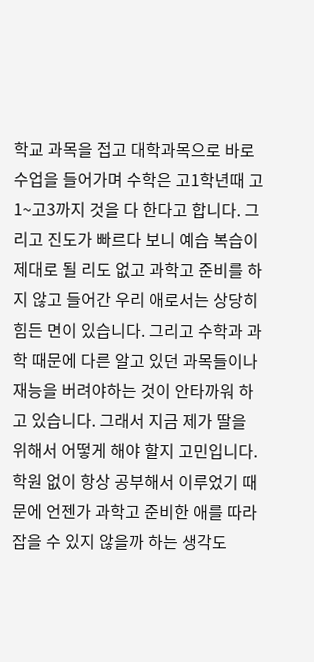학교 과목을 접고 대학과목으로 바로 수업을 들어가며 수학은 고1학년때 고1~고3까지 것을 다 한다고 합니다. 그리고 진도가 빠르다 보니 예습 복습이 제대로 될 리도 없고 과학고 준비를 하지 않고 들어간 우리 애로서는 상당히 힘든 면이 있습니다. 그리고 수학과 과학 때문에 다른 알고 있던 과목들이나 재능을 버려야하는 것이 안타까워 하고 있습니다. 그래서 지금 제가 딸을 위해서 어떻게 해야 할지 고민입니다. 학원 없이 항상 공부해서 이루었기 때문에 언젠가 과학고 준비한 애를 따라 잡을 수 있지 않을까 하는 생각도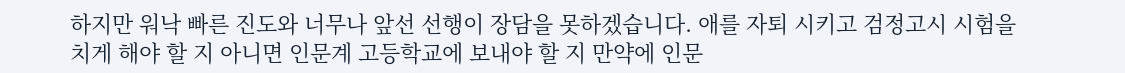하지만 워낙 빠른 진도와 너무나 앞선 선행이 장담을 못하겠습니다. 애를 자퇴 시키고 검정고시 시험을 치게 해야 할 지 아니면 인문계 고등학교에 보내야 할 지 만약에 인문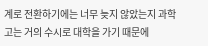계로 전환하기에는 너무 늦지 않았는지 과학고는 거의 수시로 대학을 가기 때문에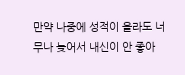만약 나중에 성적이 올라도 너무나 늦어서 내신이 안 좋아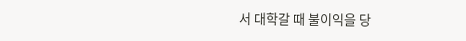서 대학갈 때 불이익을 당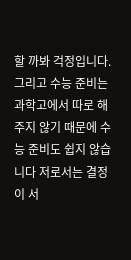할 까봐 걱정입니다. 그리고 수능 준비는 과학고에서 따로 해 주지 않기 때문에 수능 준비도 쉽지 않습니다 저로서는 결정이 서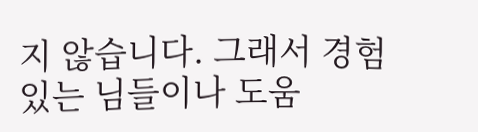지 않습니다. 그래서 경험있는 님들이나 도움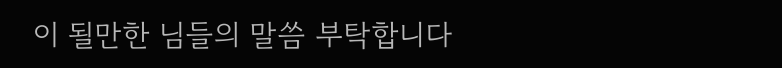이 될만한 님들의 말씀 부탁합니다